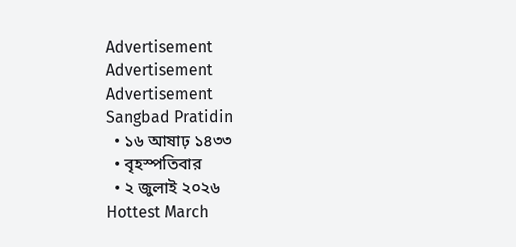Advertisement
Advertisement
Advertisement
Sangbad Pratidin
  • ১৬ আষাঢ় ১৪৩৩
  • বৃহস্পতিবার
  • ২ জুলাই ২০২৬
Hottest March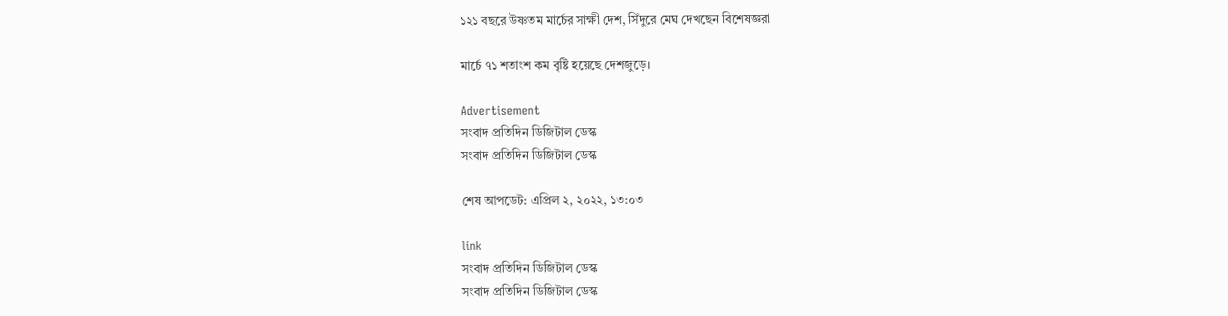১২১ বছরে উষ্ণতম মার্চের সাক্ষী দেশ, সিঁদুরে মেঘ দেখছেন বিশেষজ্ঞরা

মার্চে ৭১ শতাংশ কম বৃষ্টি হয়েছে দেশজুড়ে।

Advertisement
সংবাদ প্রতিদিন ডিজিটাল ডেস্ক
সংবাদ প্রতিদিন ডিজিটাল ডেস্ক

শেষ আপডেট: এপ্রিল ২, ২০২২, ১৩:০৩

link
সংবাদ প্রতিদিন ডিজিটাল ডেস্ক
সংবাদ প্রতিদিন ডিজিটাল ডেস্ক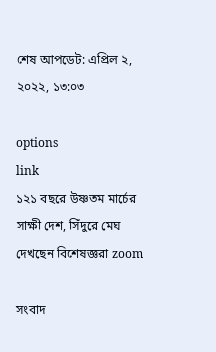শেষ আপডেট: এপ্রিল ২, ২০২২, ১৩:০৩

options
link
১২১ বছরে উষ্ণতম মার্চের সাক্ষী দেশ, সিঁদুরে মেঘ দেখছেন বিশেষজ্ঞরা zoom

সংবাদ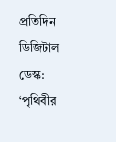প্রতিদিন ডিজিটাল ডেস্ক: ‘পৃথিবীর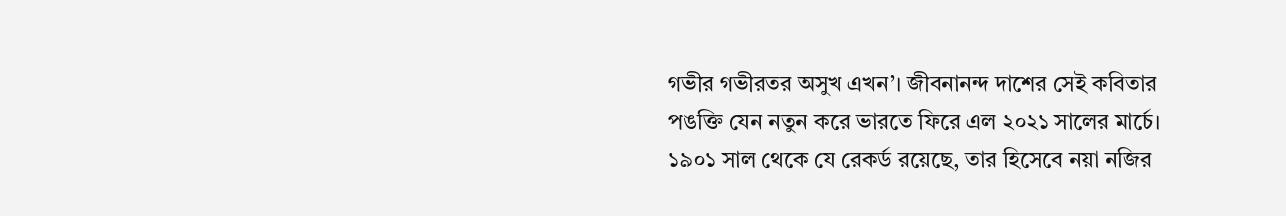গভীর গভীরতর অসুখ এখন’। জীবনানন্দ দাশের সেই কবিতার পঙক্তি যেন নতুন করে ভারতে ফিরে এল ২০২১ সালের মার্চে। ১৯০১ সাল থেকে যে রেকর্ড রয়েছে, তার হিসেবে নয়া নজির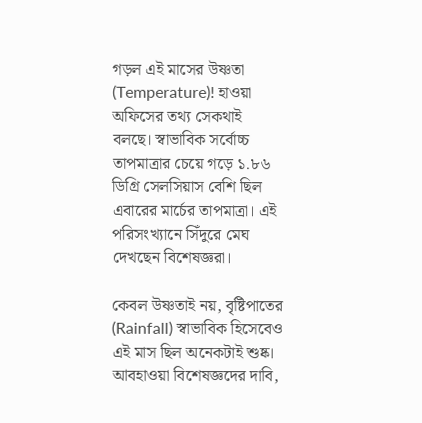গড়ল এই মাসের উষ্ণতা (Temperature)! হাওয়া অফিসের তথ্য সেকথাই বলছে। স্বাভাবিক সর্বোচ্চ তাপমাত্রার চেয়ে গড়ে ১.৮৬ ডিগ্রি সেলসিয়াস বেশি ছিল এবারের মার্চের তাপমাত্রা। এই পরিসংখ্যানে সিঁদুরে মেঘ দেখছেন বিশেষজ্ঞরা।

কেবল উষ্ণতাই নয়, বৃষ্টিপাতের (Rainfall) স্বাভাবিক হিসেবেও এই মাস ছিল অনেকটাই শুষ্ক। আবহাওয়া বিশেষজ্ঞদের দাবি,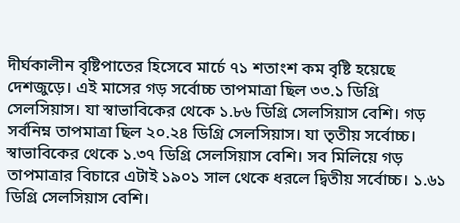দীর্ঘকালীন বৃষ্টিপাতের হিসেবে মার্চে ৭১ শতাংশ কম বৃষ্টি হয়েছে দেশজুড়ে। এই মাসের গড় সর্বোচ্চ তাপমাত্রা ছিল ৩৩.১ ডিগ্রি সেলসিয়াস। যা স্বাভাবিকের থেকে ১.৮৬ ডিগ্রি সেলসিয়াস বেশি। গড় সর্বনিম্ন তাপমাত্রা ছিল ২০.২৪ ডিগ্রি সেলসিয়াস। যা তৃতীয় সর্বোচ্চ। স্বাভাবিকের থেকে ১.৩৭ ডিগ্রি সেলসিয়াস বেশি। সব মিলিয়ে গড় তাপমাত্রার বিচারে এটাই ১৯০১ সাল থেকে ধরলে দ্বিতীয় সর্বোচ্চ। ১.৬১ ডিগ্রি সেলসিয়াস বেশি।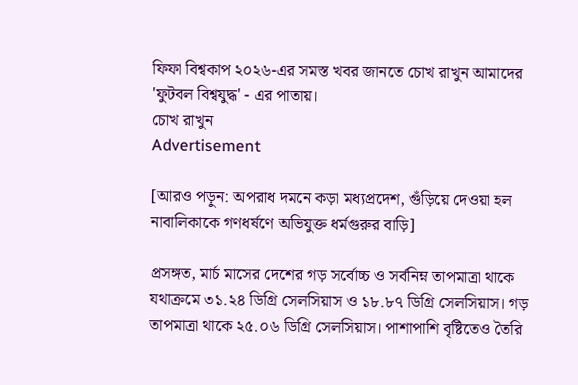ফিফা বিশ্বকাপ ২০২৬-এর সমস্ত খবর জানতে চোখ রাখুন আমাদের 'ফুটবল বিশ্বযুদ্ধ' - এর পাতায়।
চোখ রাখুন
Advertisement

[আরও পড়ুন: অপরাধ দমনে কড়া মধ্যপ্রদেশ, গুঁড়িয়ে দেওয়া হল নাবালিকাকে গণধর্ষণে অভিযুক্ত ধর্মগুরুর বাড়ি]

প্রসঙ্গত, মার্চ মাসের দেশের গড় সর্বোচ্চ ও সর্বনিম্ন তাপমাত্রা থাকে যথাক্রমে ৩১.২৪ ডিগ্রি সেলসিয়াস ও ১৮.৮৭ ডিগ্রি সেলসিয়াস। গড় তাপমাত্রা থাকে ২৫.০৬ ডিগ্রি সেলসিয়াস। পাশাপাশি বৃষ্টিতেও তৈরি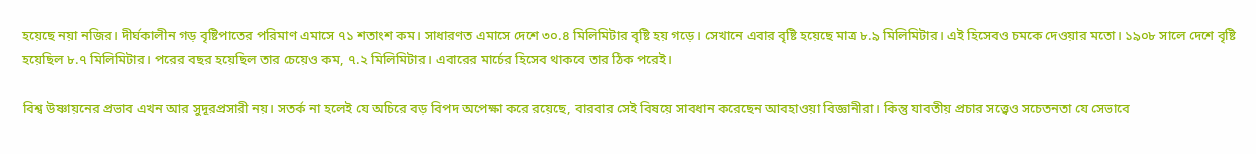হয়েছে নয়া নজির। দীর্ঘকালীন গড় বৃষ্টিপাতের পরিমাণ এমাসে ৭১ শতাংশ কম। সাধারণত এমাসে দেশে ৩০.৪ মিলিমিটার বৃষ্টি হয় গড়ে। সেখানে এবার বৃষ্টি হয়েছে মাত্র ৮.৯ মিলিমিটার। এই হিসেবও চমকে দেওয়ার মতো। ১৯০৮ সালে দেশে বৃষ্টি হয়েছিল ৮.৭ মিলিমিটার। পরের বছর হয়েছিল তার চেয়েও কম, ৭.২ মিলিমিটার। এবারের মার্চের হিসেব থাকবে তার ঠিক পরেই।

বিশ্ব উষ্ণায়নের প্রভাব এখন আর সুদূরপ্রসারী নয়। সতর্ক না হলেই যে অচিরে বড় বিপদ অপেক্ষা করে রয়েছে, বারবার সেই বিষয়ে সাবধান করেছেন আবহাওয়া বিজ্ঞানীরা। কিন্তু যাবতীয় প্রচার সত্ত্বেও সচেতনতা যে সেভাবে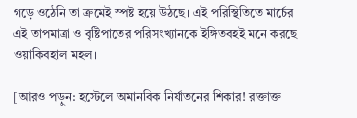গড়ে ওঠেনি তা ক্রমেই স্পষ্ট হয়ে উঠছে। এই পরিস্থিতিতে মার্চের এই তাপমাত্রা ও বৃষ্টিপাতের পরিসংখ্যানকে ইঙ্গিতবহই মনে করছে ওয়াকিবহাল মহল।

[আরও পড়ুন: হস্টেলে অমানবিক নির্যাতনের শিকার! রক্তাক্ত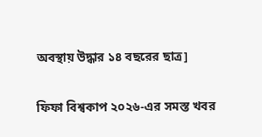অবস্থায় উদ্ধার ১৪ বছরের ছাত্র]

ফিফা বিশ্বকাপ ২০২৬-এর সমস্ত খবর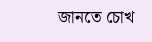জানতে চোখ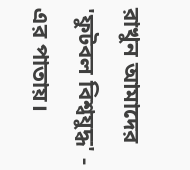রাখুন আমাদের 'ফুটবল বিশ্বযুদ্ধ' - এর পাতায়।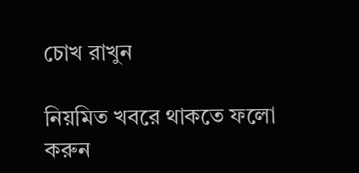চোখ রাখুন

নিয়মিত খবরে থাকতে ফলো করুন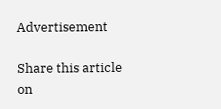Advertisement

Share this article on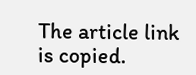The article link is copied.